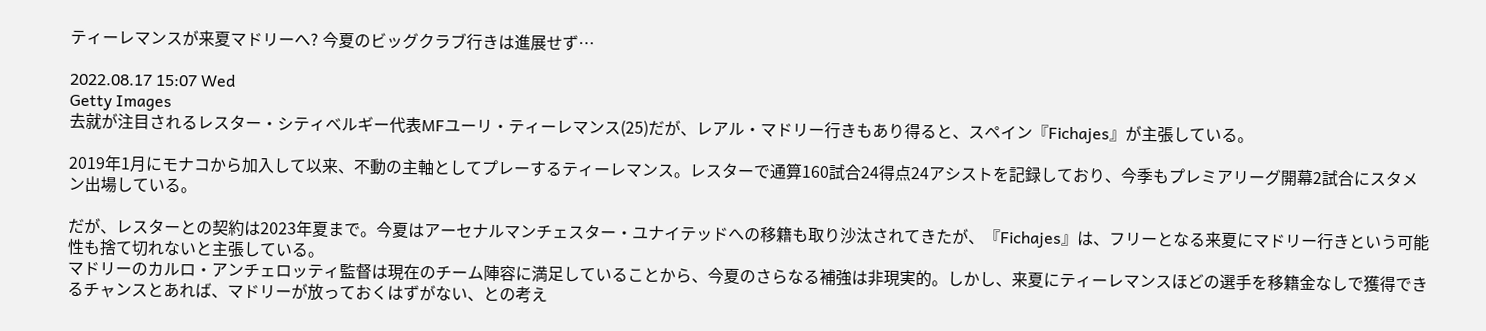ティーレマンスが来夏マドリーへ? 今夏のビッグクラブ行きは進展せず…

2022.08.17 15:07 Wed
Getty Images
去就が注目されるレスター・シティベルギー代表MFユーリ・ティーレマンス(25)だが、レアル・マドリー行きもあり得ると、スペイン『Fichajes』が主張している。

2019年1月にモナコから加入して以来、不動の主軸としてプレーするティーレマンス。レスターで通算160試合24得点24アシストを記録しており、今季もプレミアリーグ開幕2試合にスタメン出場している。

だが、レスターとの契約は2023年夏まで。今夏はアーセナルマンチェスター・ユナイテッドへの移籍も取り沙汰されてきたが、『Fichajes』は、フリーとなる来夏にマドリー行きという可能性も捨て切れないと主張している。
マドリーのカルロ・アンチェロッティ監督は現在のチーム陣容に満足していることから、今夏のさらなる補強は非現実的。しかし、来夏にティーレマンスほどの選手を移籍金なしで獲得できるチャンスとあれば、マドリーが放っておくはずがない、との考え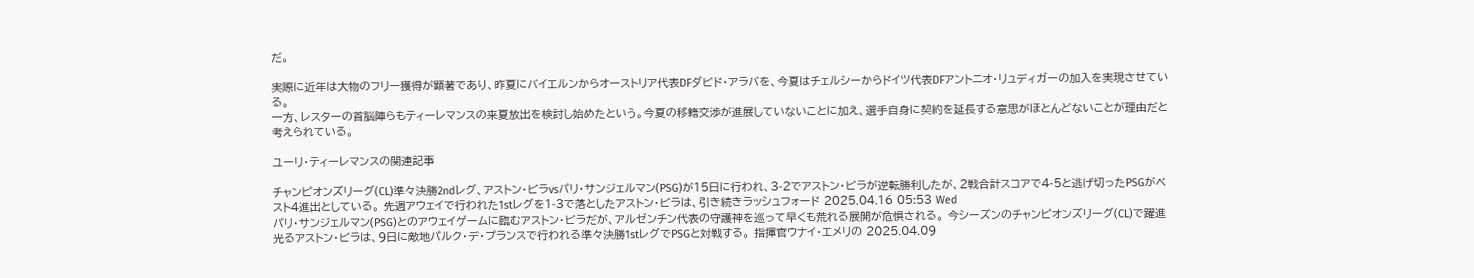だ。

実際に近年は大物のフリー獲得が顕著であり、昨夏にバイエルンからオーストリア代表DFダビド・アラバを、今夏はチェルシーからドイツ代表DFアントニオ・リュディガーの加入を実現させている。
一方、レスターの首脳陣らもティーレマンスの来夏放出を検討し始めたという。今夏の移籍交渉が進展していないことに加え、選手自身に契約を延長する意思がほとんどないことが理由だと考えられている。

ユーリ・ティーレマンスの関連記事

チャンピオンズリーグ(CL)準々決勝2ndレグ、アストン・ビラvsパリ・サンジェルマン(PSG)が15日に行われ、3-2でアストン・ビラが逆転勝利したが、2戦合計スコアで4-5と逃げ切ったPSGがベスト4進出としている。 先週アウェイで行われた1stレグを1-3で落としたアストン・ビラは、引き続きラッシュフォード 2025.04.16 05:53 Wed
パリ・サンジェルマン(PSG)とのアウェイゲームに臨むアストン・ビラだが、アルゼンチン代表の守護神を巡って早くも荒れる展開が危惧される。 今シーズンのチャンピオンズリーグ(CL)で躍進光るアストン・ビラは、9日に敵地パルク・デ・プランスで行われる準々決勝1stレグでPSGと対戦する。 指揮官ウナイ・エメリの 2025.04.09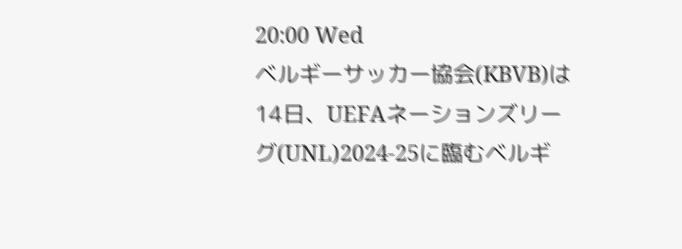20:00 Wed
ベルギーサッカー協会(KBVB)は14日、UEFAネーションズリーグ(UNL)2024-25に臨むベルギ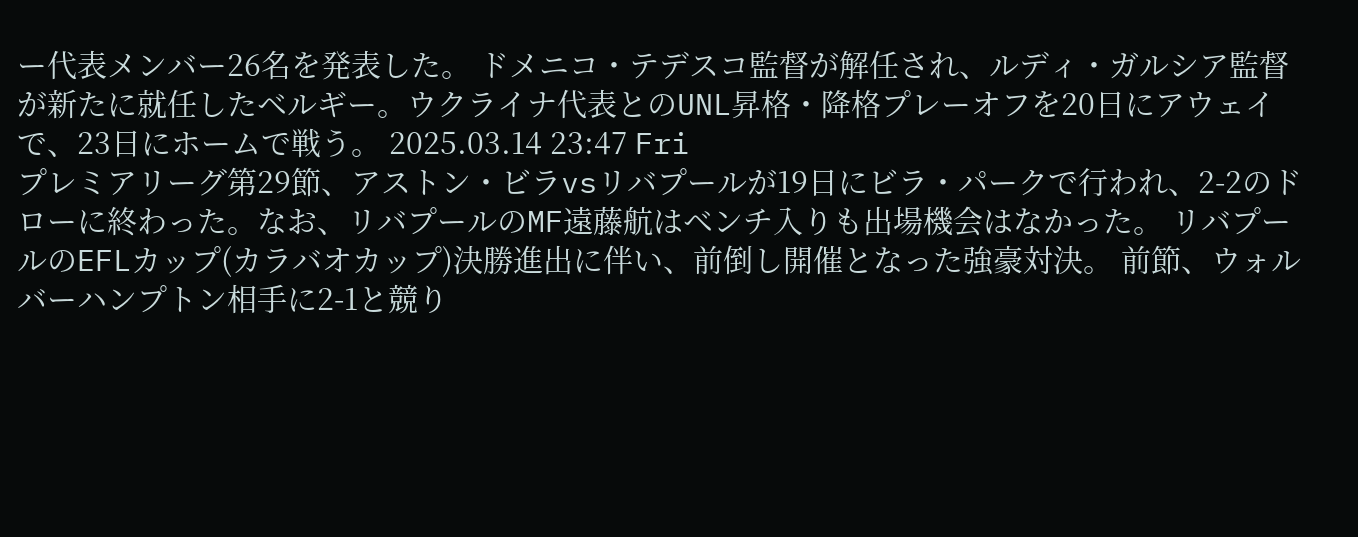ー代表メンバー26名を発表した。 ドメニコ・テデスコ監督が解任され、ルディ・ガルシア監督が新たに就任したベルギー。ウクライナ代表とのUNL昇格・降格プレーオフを20日にアウェイで、23日にホームで戦う。 2025.03.14 23:47 Fri
プレミアリーグ第29節、アストン・ビラvsリバプールが19日にビラ・パークで行われ、2-2のドローに終わった。なお、リバプールのMF遠藤航はベンチ入りも出場機会はなかった。 リバプールのEFLカップ(カラバオカップ)決勝進出に伴い、前倒し開催となった強豪対決。 前節、ウォルバーハンプトン相手に2-1と競り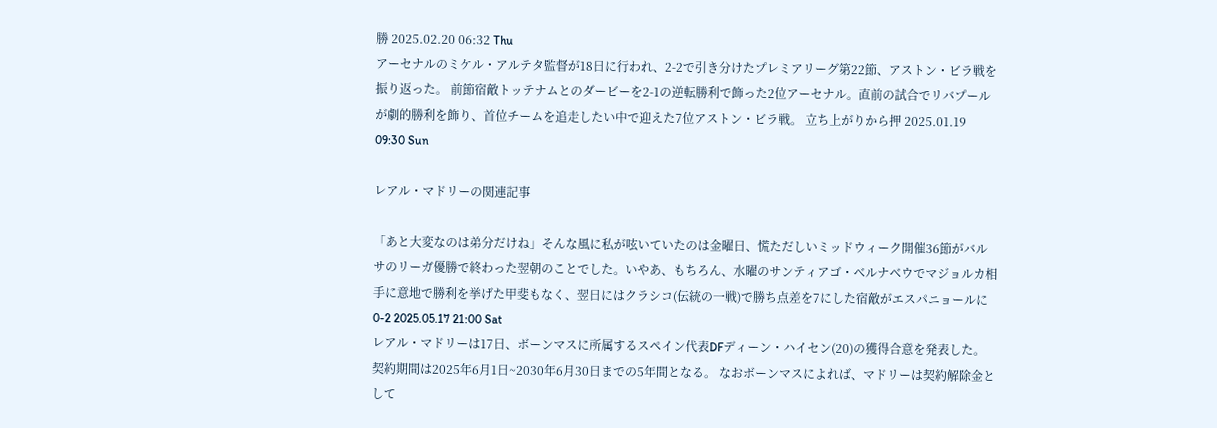勝 2025.02.20 06:32 Thu
アーセナルのミケル・アルテタ監督が18日に行われ、2-2で引き分けたプレミアリーグ第22節、アストン・ビラ戦を振り返った。 前節宿敵トッテナムとのダービーを2-1の逆転勝利で飾った2位アーセナル。直前の試合でリバプールが劇的勝利を飾り、首位チームを追走したい中で迎えた7位アストン・ビラ戦。 立ち上がりから押 2025.01.19 09:30 Sun

レアル・マドリーの関連記事

「あと大変なのは弟分だけね」そんな風に私が呟いていたのは金曜日、慌ただしいミッドウィーク開催36節がバルサのリーガ優勝で終わった翌朝のことでした。いやあ、もちろん、水曜のサンティアゴ・ベルナベウでマジョルカ相手に意地で勝利を挙げた甲斐もなく、翌日にはクラシコ(伝統の一戦)で勝ち点差を7にした宿敵がエスパニョールに0-2 2025.05.17 21:00 Sat
レアル・マドリーは17日、ボーンマスに所属するスペイン代表DFディーン・ハイセン(20)の獲得合意を発表した。契約期間は2025年6月1日~2030年6月30日までの5年間となる。 なおボーンマスによれば、マドリーは契約解除金として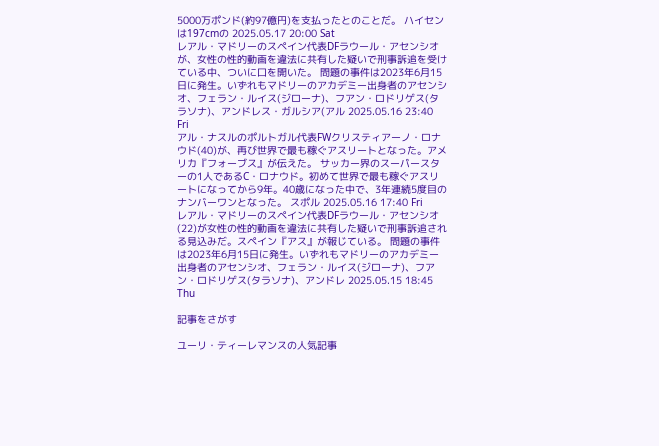5000万ポンド(約97億円)を支払ったとのことだ。 ハイセンは197cmの 2025.05.17 20:00 Sat
レアル・マドリーのスペイン代表DFラウール・アセンシオが、女性の性的動画を違法に共有した疑いで刑事訴追を受けている中、ついに口を開いた。 問題の事件は2023年6月15日に発生。いずれもマドリーのアカデミー出身者のアセンシオ、フェラン・ルイス(ジローナ)、フアン・ロドリゲス(タラソナ)、アンドレス・ガルシア(アル 2025.05.16 23:40 Fri
アル・ナスルのポルトガル代表FWクリスティアーノ・ロナウド(40)が、再び世界で最も稼ぐアスリートとなった。アメリカ『フォーブス』が伝えた。 サッカー界のスーパースターの1人であるC・ロナウド。初めて世界で最も稼ぐアスリートになってから9年。40歳になった中で、3年連続5度目のナンバーワンとなった。 スポル 2025.05.16 17:40 Fri
レアル・マドリーのスペイン代表DFラウール・アセンシオ(22)が女性の性的動画を違法に共有した疑いで刑事訴追される見込みだ。スペイン『アス』が報じている。 問題の事件は2023年6月15日に発生。いずれもマドリーのアカデミー出身者のアセンシオ、フェラン・ルイス(ジローナ)、フアン・ロドリゲス(タラソナ)、アンドレ 2025.05.15 18:45 Thu

記事をさがす

ユーリ・ティーレマンスの人気記事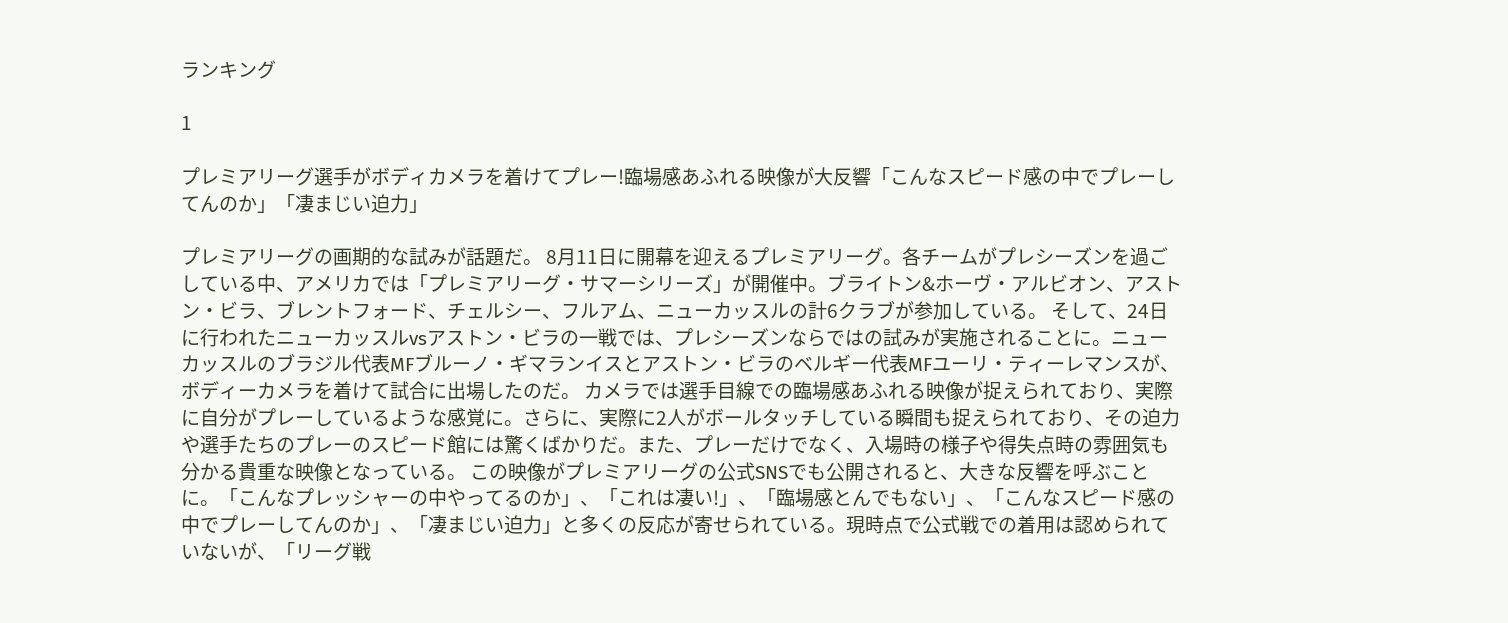ランキング

1

プレミアリーグ選手がボディカメラを着けてプレー!臨場感あふれる映像が大反響「こんなスピード感の中でプレーしてんのか」「凄まじい迫力」

プレミアリーグの画期的な試みが話題だ。 8月11日に開幕を迎えるプレミアリーグ。各チームがプレシーズンを過ごしている中、アメリカでは「プレミアリーグ・サマーシリーズ」が開催中。ブライトン&ホーヴ・アルビオン、アストン・ビラ、ブレントフォード、チェルシー、フルアム、ニューカッスルの計6クラブが参加している。 そして、24日に行われたニューカッスルvsアストン・ビラの一戦では、プレシーズンならではの試みが実施されることに。ニューカッスルのブラジル代表MFブルーノ・ギマランイスとアストン・ビラのベルギー代表MFユーリ・ティーレマンスが、ボディーカメラを着けて試合に出場したのだ。 カメラでは選手目線での臨場感あふれる映像が捉えられており、実際に自分がプレーしているような感覚に。さらに、実際に2人がボールタッチしている瞬間も捉えられており、その迫力や選手たちのプレーのスピード館には驚くばかりだ。また、プレーだけでなく、入場時の様子や得失点時の雰囲気も分かる貴重な映像となっている。 この映像がプレミアリーグの公式SNSでも公開されると、大きな反響を呼ぶことに。「こんなプレッシャーの中やってるのか」、「これは凄い!」、「臨場感とんでもない」、「こんなスピード感の中でプレーしてんのか」、「凄まじい迫力」と多くの反応が寄せられている。現時点で公式戦での着用は認められていないが、「リーグ戦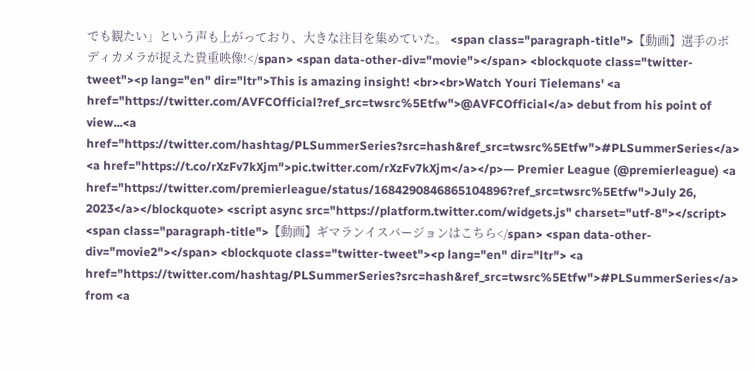でも観たい」という声も上がっており、大きな注目を集めていた。 <span class="paragraph-title">【動画】選手のボディカメラが捉えた貴重映像!</span> <span data-other-div="movie"></span> <blockquote class="twitter-tweet"><p lang="en" dir="ltr">This is amazing insight! <br><br>Watch Youri Tielemans' <a href="https://twitter.com/AVFCOfficial?ref_src=twsrc%5Etfw">@AVFCOfficial</a> debut from his point of view...<a href="https://twitter.com/hashtag/PLSummerSeries?src=hash&ref_src=twsrc%5Etfw">#PLSummerSeries</a> <a href="https://t.co/rXzFv7kXjm">pic.twitter.com/rXzFv7kXjm</a></p>— Premier League (@premierleague) <a href="https://twitter.com/premierleague/status/1684290846865104896?ref_src=twsrc%5Etfw">July 26, 2023</a></blockquote> <script async src="https://platform.twitter.com/widgets.js" charset="utf-8"></script> <span class="paragraph-title">【動画】ギマランイスバージョンはこちら</span> <span data-other-div="movie2"></span> <blockquote class="twitter-tweet"><p lang="en" dir="ltr"> <a href="https://twitter.com/hashtag/PLSummerSeries?src=hash&ref_src=twsrc%5Etfw">#PLSummerSeries</a> from <a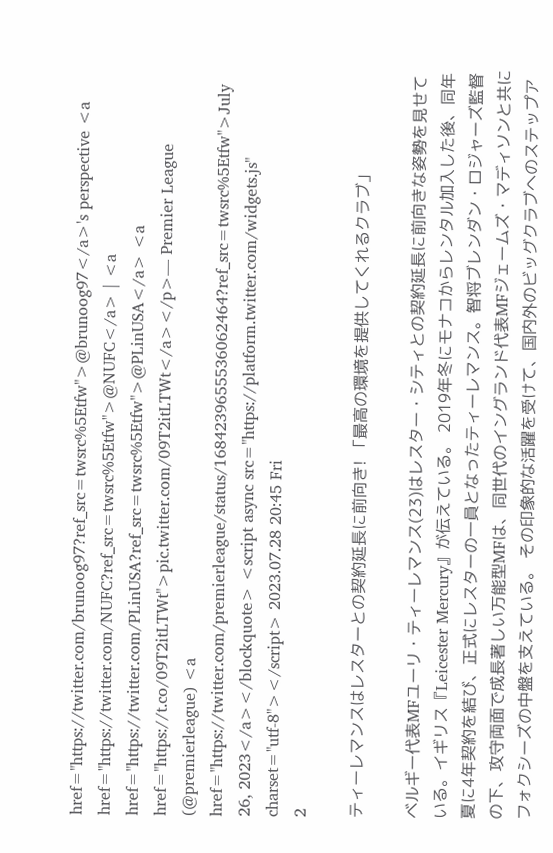href="https://twitter.com/brunoog97?ref_src=twsrc%5Etfw">@brunoog97</a>'s perspective <a href="https://twitter.com/NUFC?ref_src=twsrc%5Etfw">@NUFC</a> | <a href="https://twitter.com/PLinUSA?ref_src=twsrc%5Etfw">@PLinUSA</a> <a href="https://t.co/09T2itLTWt">pic.twitter.com/09T2itLTWt</a></p>— Premier League (@premierleague) <a href="https://twitter.com/premierleague/status/1684239655536062464?ref_src=twsrc%5Etfw">July 26, 2023</a></blockquote> <script async src="https://platform.twitter.com/widgets.js" charset="utf-8"></script> 2023.07.28 20:45 Fri
2

ティーレマンスはレスターとの契約延長に前向き! 「最高の環境を提供してくれるクラブ」

ベルギー代表MFユーリ・ティーレマンス(23)はレスター・シティとの契約延長に前向きな姿勢を見せている。イギリス『Leicester Mercury』が伝えている。 2019年冬にモナコからレンタル加入した後、同年夏に4年契約を結び、正式にレスターの一員となったティーレマンス。智将ブレンダン・ロジャーズ監督の下、攻守両面で成長著しい万能型MFは、同世代のイングランド代表MFジェームズ・マディソンと共にフォクシーズの中盤を支えている。 その印象的な活躍を受けて、国内外のビッグクラブへのステップア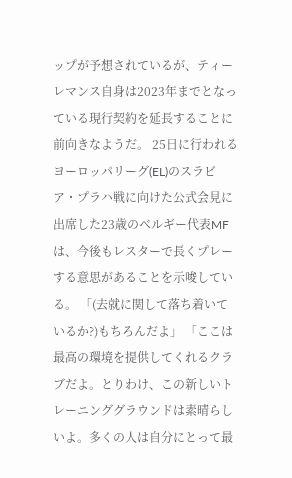ップが予想されているが、ティーレマンス自身は2023年までとなっている現行契約を延長することに前向きなようだ。 25日に行われるヨーロッパリーグ(EL)のスラビア・プラハ戦に向けた公式会見に出席した23歳のベルギー代表MFは、今後もレスターで長くプレーする意思があることを示唆している。 「(去就に関して落ち着いているか?)もちろんだよ」 「ここは最高の環境を提供してくれるクラブだよ。とりわけ、この新しいトレーニンググラウンドは素晴らしいよ。多くの人は自分にとって最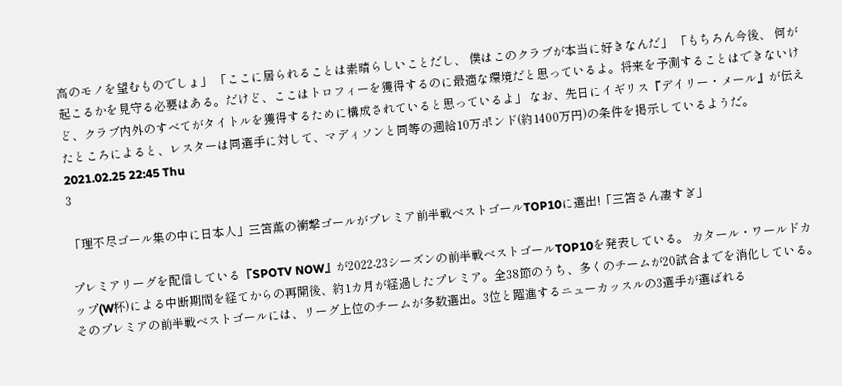高のモノを望むものでしょ」 「ここに居られることは素晴らしいことだし、 僕はこのクラブが本当に好きなんだ」 「もちろん今後、 何が起こるかを見守る必要はある。だけど、ここはトロフィーを獲得するのに最適な環境だと思っているよ。将来を予測することはできないけど、クラブ内外のすべてがタイトルを獲得するために構成されていると思っているよ」 なお、先日にイギリス『デイリー・メール』が伝えたところによると、レスターは同選手に対して、マディソンと同等の週給10万ポンド(約1400万円)の条件を掲示しているようだ。 2021.02.25 22:45 Thu
3

「理不尽ゴール集の中に日本人」三笘薫の衝撃ゴールがプレミア前半戦ベストゴールTOP10に選出!「三笘さん凄すぎ」

プレミアリーグを配信している『SPOTV NOW』が2022-23シーズンの前半戦ベストゴールTOP10を発表している。 カタール・ワールドカップ(W杯)による中断期間を経てからの再開後、約1カ月が経過したプレミア。全38節のうち、多くのチームが20試合までを消化している。 そのプレミアの前半戦ベストゴールには、リーグ上位のチームが多数選出。3位と躍進するニューカッスルの3選手が選ばれる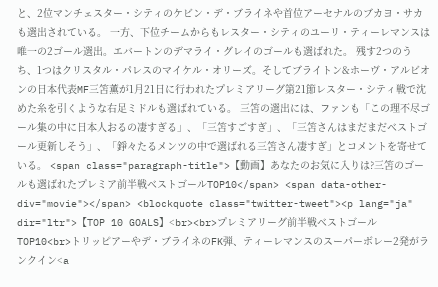と、2位マンチェスター・シティのケビン・デ・ブライネや首位アーセナルのブカヨ・サカも選出されている。 一方、下位チームからもレスター・シティのユーリ・ティーレマンスは唯一の2ゴール選出。エバートンのデマライ・グレイのゴールも選ばれた。 残す2つのうち、1つはクリスタル・パレスのマイケル・オリーズ。そしてブライトン&ホーヴ・アルビオンの日本代表MF三笘薫が1月21日に行われたプレミアリーグ第21節レスター・シティ戦で沈めた糸を引くような右足ミドルも選ばれている。 三笘の選出には、ファンも「この理不尽ゴール集の中に日本人おるの凄すぎる」、「三笘すごすぎ」、「三笘さんはまだまだベストゴール更新しそう」、「錚々たるメンツの中で選ばれる三笘さん凄すぎ」とコメントを寄せている。 <span class="paragraph-title">【動画】あなたのお気に入りは?三笘のゴールも選ばれたプレミア前半戦ベストゴールTOP10</span> <span data-other-div="movie"></span> <blockquote class="twitter-tweet"><p lang="ja" dir="ltr">【TOP 10 GOALS】<br><br>プレミアリーグ前半戦ベストゴールTOP10<br>トリッピアーやデ・ブライネのFK弾、ティーレマンスのスーパーボレー2発がランクイン<a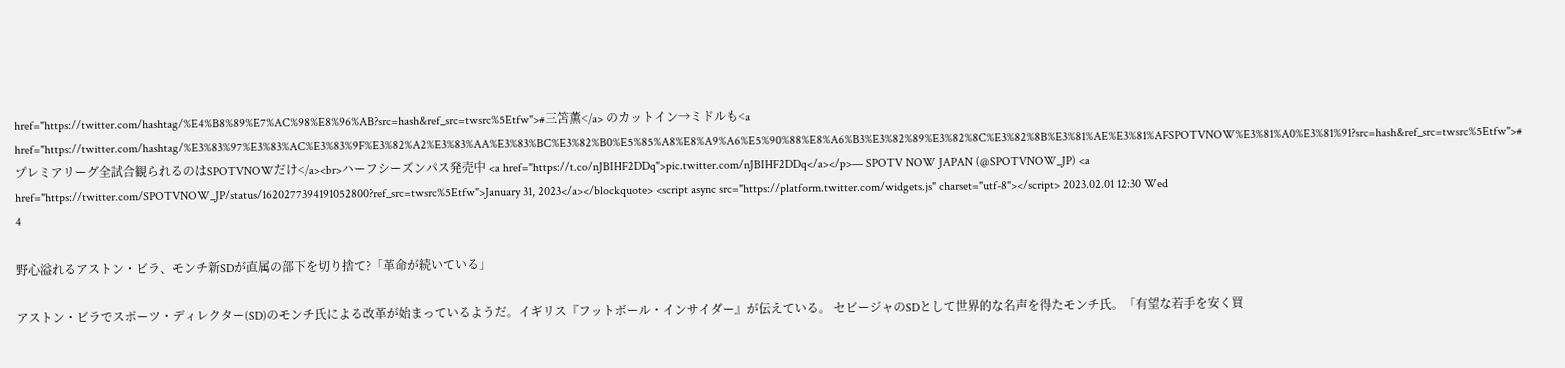href="https://twitter.com/hashtag/%E4%B8%89%E7%AC%98%E8%96%AB?src=hash&ref_src=twsrc%5Etfw">#三笘薫</a> のカットイン→ミドルも<a href="https://twitter.com/hashtag/%E3%83%97%E3%83%AC%E3%83%9F%E3%82%A2%E3%83%AA%E3%83%BC%E3%82%B0%E5%85%A8%E8%A9%A6%E5%90%88%E8%A6%B3%E3%82%89%E3%82%8C%E3%82%8B%E3%81%AE%E3%81%AFSPOTVNOW%E3%81%A0%E3%81%91?src=hash&ref_src=twsrc%5Etfw">#プレミアリーグ全試合観られるのはSPOTVNOWだけ</a><br>ハーフシーズンパス発売中 <a href="https://t.co/nJBIHF2DDq">pic.twitter.com/nJBIHF2DDq</a></p>— SPOTV NOW JAPAN (@SPOTVNOW_JP) <a href="https://twitter.com/SPOTVNOW_JP/status/1620277394191052800?ref_src=twsrc%5Etfw">January 31, 2023</a></blockquote> <script async src="https://platform.twitter.com/widgets.js" charset="utf-8"></script> 2023.02.01 12:30 Wed
4

野心溢れるアストン・ビラ、モンチ新SDが直属の部下を切り捨て?「革命が続いている」

アストン・ビラでスポーツ・ディレクター(SD)のモンチ氏による改革が始まっているようだ。イギリス『フットボール・インサイダー』が伝えている。 セビージャのSDとして世界的な名声を得たモンチ氏。「有望な若手を安く買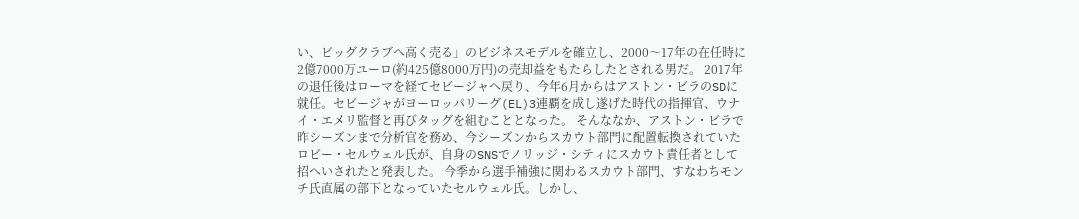い、ビッグクラブへ高く売る」のビジネスモデルを確立し、2000〜17年の在任時に2億7000万ユーロ(約425億8000万円)の売却益をもたらしたとされる男だ。 2017年の退任後はローマを経てセビージャへ戻り、今年6月からはアストン・ビラのSDに就任。セビージャがヨーロッパリーグ(EL)3連覇を成し遂げた時代の指揮官、ウナイ・エメリ監督と再びタッグを組むこととなった。 そんななか、アストン・ビラで昨シーズンまで分析官を務め、今シーズンからスカウト部門に配置転換されていたロビー・セルウェル氏が、自身のSNSでノリッジ・シティにスカウト責任者として招へいされたと発表した。 今季から選手補強に関わるスカウト部門、すなわちモンチ氏直属の部下となっていたセルウェル氏。しかし、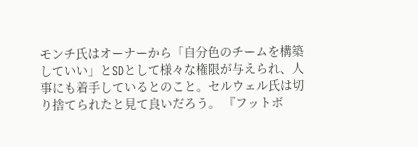モンチ氏はオーナーから「自分色のチームを構築していい」とSDとして様々な権限が与えられ、人事にも着手しているとのこと。セルウェル氏は切り捨てられたと見て良いだろう。 『フットボ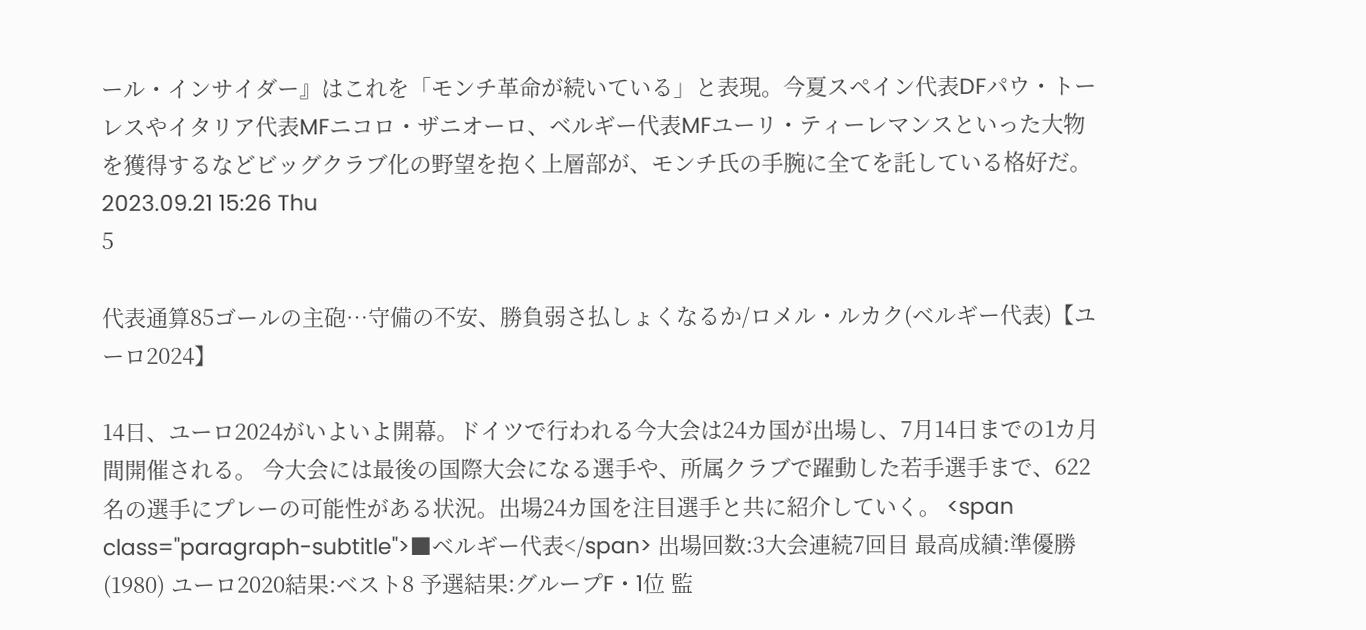ール・インサイダー』はこれを「モンチ革命が続いている」と表現。今夏スペイン代表DFパウ・トーレスやイタリア代表MFニコロ・ザニオーロ、ベルギー代表MFユーリ・ティーレマンスといった大物を獲得するなどビッグクラブ化の野望を抱く上層部が、モンチ氏の手腕に全てを託している格好だ。 2023.09.21 15:26 Thu
5

代表通算85ゴールの主砲…守備の不安、勝負弱さ払しょくなるか/ロメル・ルカク(ベルギー代表)【ユーロ2024】

14日、ユーロ2024がいよいよ開幕。ドイツで行われる今大会は24カ国が出場し、7月14日までの1カ月間開催される。 今大会には最後の国際大会になる選手や、所属クラブで躍動した若手選手まで、622名の選手にプレーの可能性がある状況。出場24カ国を注目選手と共に紹介していく。 <span class="paragraph-subtitle">■ベルギー代表</span> 出場回数:3大会連続7回目 最高成績:準優勝(1980) ユーロ2020結果:ベスト8 予選結果:グループF・1位 監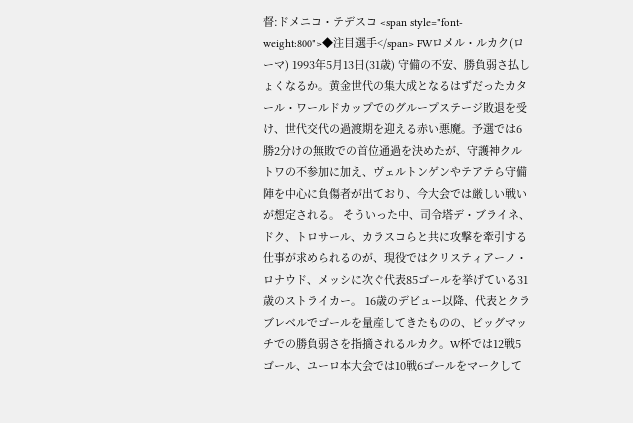督:ドメニコ・テデスコ <span style="font-weight:800">◆注目選手</span> FWロメル・ルカク(ローマ) 1993年5月13日(31歳) 守備の不安、勝負弱さ払しょくなるか。黄金世代の集大成となるはずだったカタール・ワールドカップでのグループステージ敗退を受け、世代交代の過渡期を迎える赤い悪魔。予選では6勝2分けの無敗での首位通過を決めたが、守護神クルトワの不参加に加え、ヴェルトンゲンやテアテら守備陣を中心に負傷者が出ており、今大会では厳しい戦いが想定される。 そういった中、司令塔デ・ブライネ、ドク、トロサール、カラスコらと共に攻撃を牽引する仕事が求められるのが、現役ではクリスティアーノ・ロナウド、メッシに次ぐ代表85ゴールを挙げている31歳のストライカー。 16歳のデビュー以降、代表とクラブレベルでゴールを量産してきたものの、ビッグマッチでの勝負弱さを指摘されるルカク。W杯では12戦5ゴール、ユーロ本大会では10戦6ゴールをマークして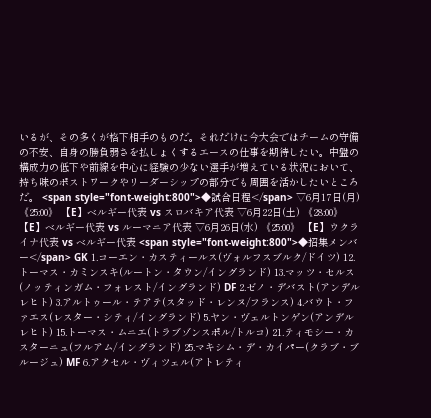いるが、その多くが格下相手のものだ。それだけに今大会ではチームの守備の不安、自身の勝負弱さを払しょくするエースの仕事を期待したい。中盤の構成力の低下や前線を中心に経験の少ない選手が増えている状況において、持ち味のポストワークやリーダーシップの部分でも周囲を活かしたいところだ。 <span style="font-weight:800">◆試合日程</span> ▽6月17日(月) 《25:00》 【E】ベルギー代表 vs スロバキア代表 ▽6月22日(土) 《28:00》 【E】ベルギー代表 vs ルーマニア代表 ▽6月26日(水) 《25:00》 【E】ウクライナ代表 vs ベルギー代表 <span style="font-weight:800">◆招集メンバー</span> GK 1.コーエン・カスティールス(ヴォルフスブルク/ドイツ) 12.トーマス・カミンスキ(ルートン・タウン/イングランド) 13.マッツ・セルス(ノッティンガム・フォレスト/イングランド) DF 2.ゼノ・デバスト(アンデルレヒト) 3.アルトゥール・テアテ(スタッド・レンヌ/フランス) 4.バウト・ファエス(レスター・シティ/イングランド) 5.ヤン・ヴェルトンゲン(アンデルレヒト) 15.トーマス・ムニエ(トラブゾンスポル/トルコ) 21.ティモシー・カスターニュ(フルアム/イングランド) 25.マキシム・デ・カイパー(クラブ・ブルージュ) MF 6.アクセル・ヴィツェル(アトレティ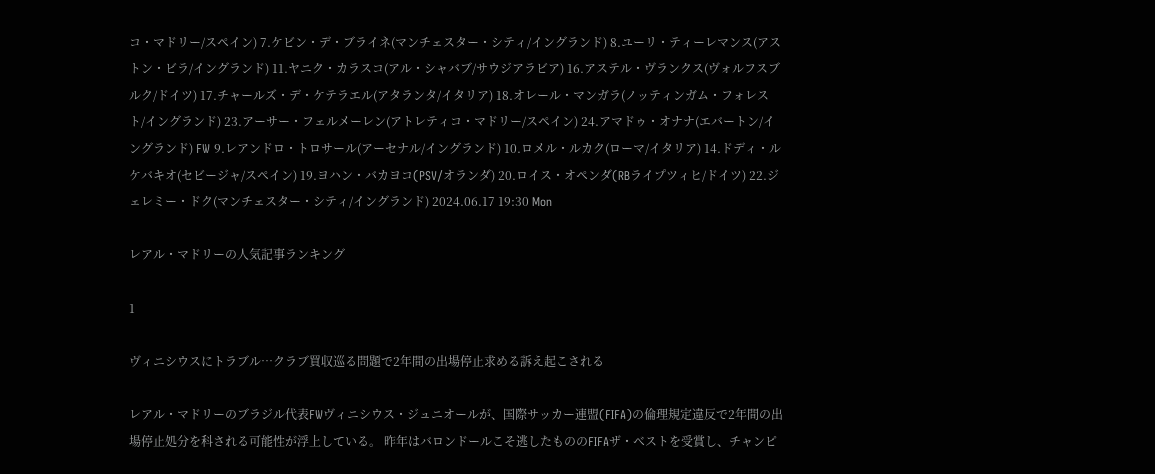コ・マドリー/スペイン) 7.ケビン・デ・ブライネ(マンチェスター・シティ/イングランド) 8.ユーリ・ティーレマンス(アストン・ビラ/イングランド) 11.ヤニク・カラスコ(アル・シャバブ/サウジアラビア) 16.アステル・ヴランクス(ヴォルフスブルク/ドイツ) 17.チャールズ・デ・ケテラエル(アタランタ/イタリア) 18.オレール・マンガラ(ノッティンガム・フォレスト/イングランド) 23.アーサー・フェルメーレン(アトレティコ・マドリー/スペイン) 24.アマドゥ・オナナ(エバートン/イングランド) FW 9.レアンドロ・トロサール(アーセナル/イングランド) 10.ロメル・ルカク(ローマ/イタリア) 14.ドディ・ルケバキオ(セビージャ/スペイン) 19.ヨハン・バカヨコ(PSV/オランダ) 20.ロイス・オペンダ(RBライプツィヒ/ドイツ) 22.ジェレミー・ドク(マンチェスター・シティ/イングランド) 2024.06.17 19:30 Mon

レアル・マドリーの人気記事ランキング

1

ヴィニシウスにトラブル…クラブ買収巡る問題で2年間の出場停止求める訴え起こされる

レアル・マドリーのブラジル代表FWヴィニシウス・ジュニオールが、国際サッカー連盟(FIFA)の倫理規定違反で2年間の出場停止処分を科される可能性が浮上している。 昨年はバロンドールこそ逃したもののFIFAザ・ベストを受賞し、チャンピ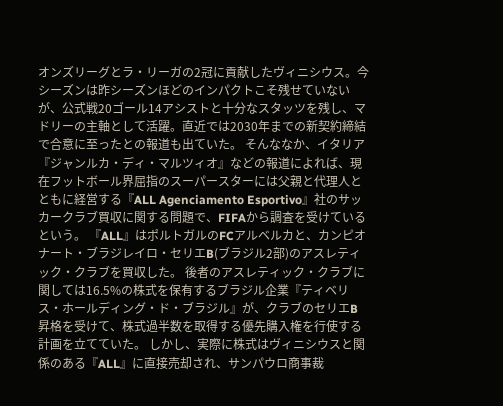オンズリーグとラ・リーガの2冠に貢献したヴィニシウス。今シーズンは昨シーズンほどのインパクトこそ残せていないが、公式戦20ゴール14アシストと十分なスタッツを残し、マドリーの主軸として活躍。直近では2030年までの新契約締結で合意に至ったとの報道も出ていた。 そんななか、イタリア『ジャンルカ・ディ・マルツィオ』などの報道によれば、現在フットボール界屈指のスーパースターには父親と代理人とともに経営する『ALL Agenciamento Esportivo』社のサッカークラブ買収に関する問題で、FIFAから調査を受けているという。 『ALL』はポルトガルのFCアルベルカと、カンピオナート・ブラジレイロ・セリエB(ブラジル2部)のアスレティック・クラブを買収した。 後者のアスレティック・クラブに関しては16.5%の株式を保有するブラジル企業『ティベリス・ホールディング・ド・ブラジル』が、クラブのセリエB昇格を受けて、株式過半数を取得する優先購入権を行使する計画を立てていた。 しかし、実際に株式はヴィニシウスと関係のある『ALL』に直接売却され、サンパウロ商事裁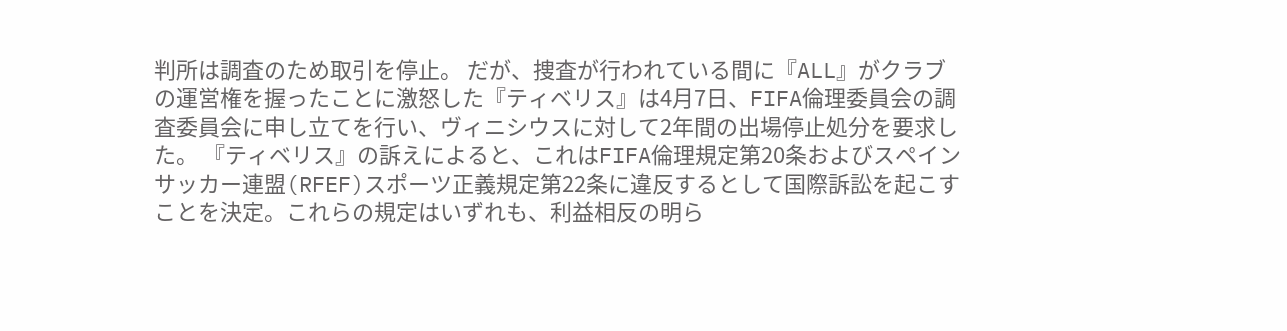判所は調査のため取引を停止。 だが、捜査が行われている間に『ALL』がクラブの運営権を握ったことに激怒した『ティベリス』は4月7日、FIFA倫理委員会の調査委員会に申し立てを行い、ヴィニシウスに対して2年間の出場停止処分を要求した。 『ティベリス』の訴えによると、これはFIFA倫理規定第20条およびスペインサッカー連盟(RFEF)スポーツ正義規定第22条に違反するとして国際訴訟を起こすことを決定。これらの規定はいずれも、利益相反の明ら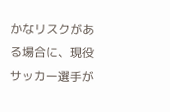かなリスクがある場合に、現役サッカー選手が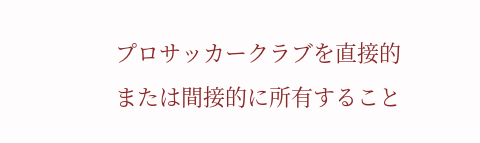プロサッカークラブを直接的または間接的に所有すること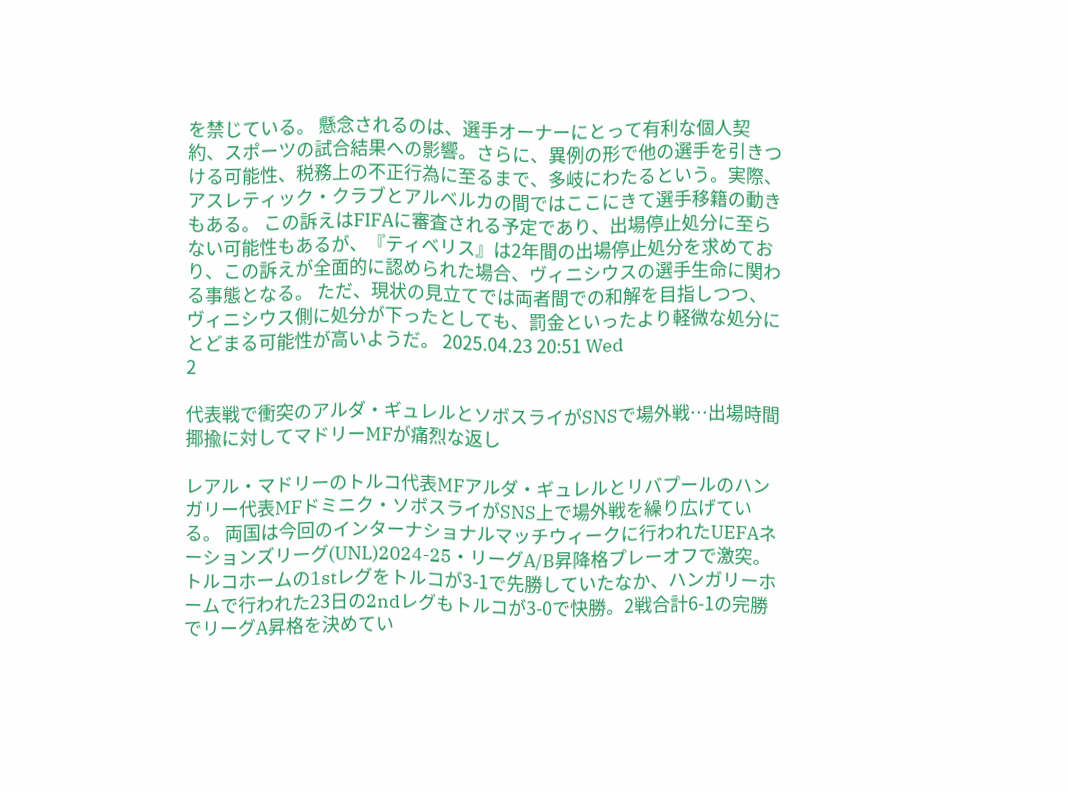を禁じている。 懸念されるのは、選手オーナーにとって有利な個人契約、スポーツの試合結果への影響。さらに、異例の形で他の選手を引きつける可能性、税務上の不正行為に至るまで、多岐にわたるという。実際、アスレティック・クラブとアルベルカの間ではここにきて選手移籍の動きもある。 この訴えはFIFAに審査される予定であり、出場停止処分に至らない可能性もあるが、『ティベリス』は2年間の出場停止処分を求めており、この訴えが全面的に認められた場合、ヴィニシウスの選手生命に関わる事態となる。 ただ、現状の見立てでは両者間での和解を目指しつつ、ヴィニシウス側に処分が下ったとしても、罰金といったより軽微な処分にとどまる可能性が高いようだ。 2025.04.23 20:51 Wed
2

代表戦で衝突のアルダ・ギュレルとソボスライがSNSで場外戦…出場時間揶揄に対してマドリーMFが痛烈な返し

レアル・マドリーのトルコ代表MFアルダ・ギュレルとリバプールのハンガリー代表MFドミニク・ソボスライがSNS上で場外戦を繰り広げている。 両国は今回のインターナショナルマッチウィークに行われたUEFAネーションズリーグ(UNL)2024-25・リーグA/B昇降格プレーオフで激突。 トルコホームの1stレグをトルコが3-1で先勝していたなか、ハンガリーホームで行われた23日の2ndレグもトルコが3-0で快勝。2戦合計6-1の完勝でリーグA昇格を決めてい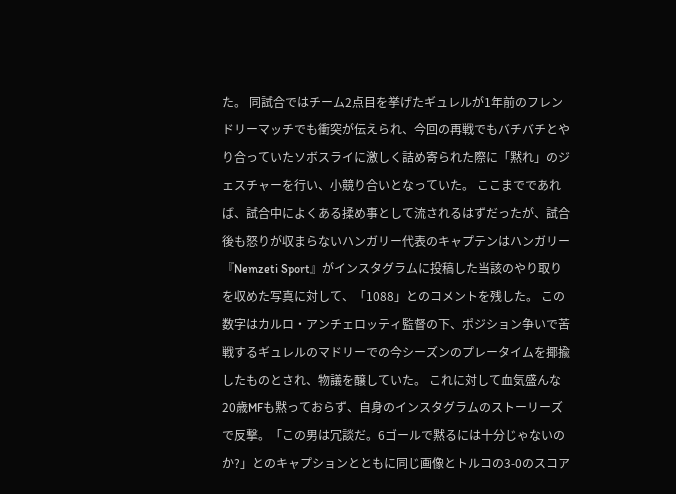た。 同試合ではチーム2点目を挙げたギュレルが1年前のフレンドリーマッチでも衝突が伝えられ、今回の再戦でもバチバチとやり合っていたソボスライに激しく詰め寄られた際に「黙れ」のジェスチャーを行い、小競り合いとなっていた。 ここまでであれば、試合中によくある揉め事として流されるはずだったが、試合後も怒りが収まらないハンガリー代表のキャプテンはハンガリー『Nemzeti Sport』がインスタグラムに投稿した当該のやり取りを収めた写真に対して、「1088」とのコメントを残した。 この数字はカルロ・アンチェロッティ監督の下、ポジション争いで苦戦するギュレルのマドリーでの今シーズンのプレータイムを揶揄したものとされ、物議を醸していた。 これに対して血気盛んな20歳MFも黙っておらず、自身のインスタグラムのストーリーズで反撃。「この男は冗談だ。6ゴールで黙るには十分じゃないのか?」とのキャプションとともに同じ画像とトルコの3-0のスコア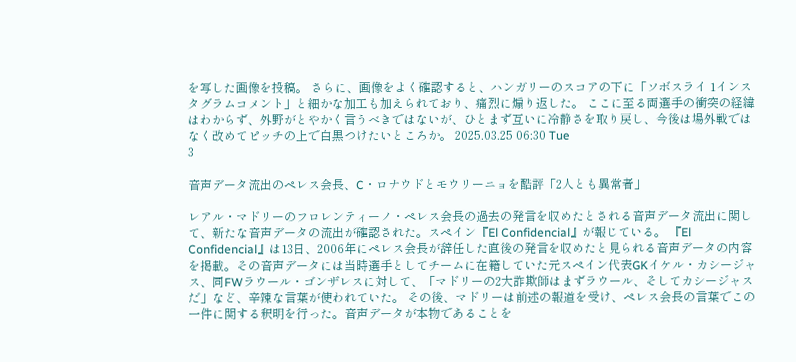を写した画像を投稿。 さらに、画像をよく確認すると、ハンガリーのスコアの下に「ソボスライ 1インスタグラムコメント」と細かな加工も加えられており、痛烈に煽り返した。 ここに至る両選手の衝突の経緯はわからず、外野がとやかく言うべきではないが、ひとまず互いに冷静さを取り戻し、今後は場外戦ではなく改めてピッチの上で白黒つけたいところか。 2025.03.25 06:30 Tue
3

音声データ流出のペレス会長、C・ロナウドとモウリーニョを酷評「2人とも異常者」

レアル・マドリーのフロレンティーノ・ペレス会長の過去の発言を収めたとされる音声データ流出に関して、新たな音声データの流出が確認された。スペイン『El Confidencial』が報じている。 『El Confidencial』は13日、2006年にペレス会長が辞任した直後の発言を収めたと見られる音声データの内容を掲載。その音声データには当時選手としてチームに在籍していた元スペイン代表GKイケル・カシージャス、同FWラウール・ゴンザレスに対して、「マドリーの2大詐欺師はまずラウール、そしてカシージャスだ」など、辛辣な言葉が使われていた。 その後、マドリーは前述の報道を受け、ペレス会長の言葉でこの一件に関する釈明を行った。音声データが本物であることを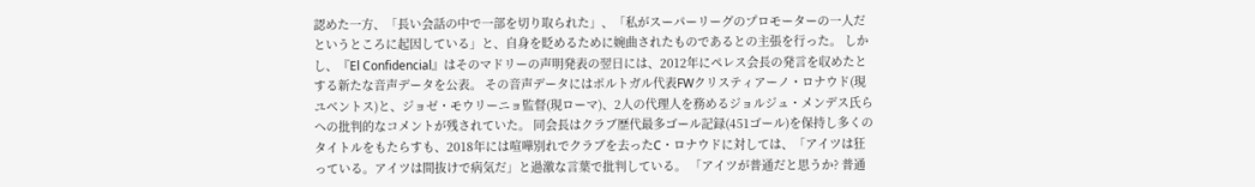認めた一方、「長い会話の中で一部を切り取られた」、「私がスーパーリーグのプロモーターの一人だというところに起因している」と、自身を貶めるために婉曲されたものであるとの主張を行った。 しかし、『El Confidencial』はそのマドリーの声明発表の翌日には、2012年にペレス会長の発言を収めたとする新たな音声データを公表。 その音声データにはポルトガル代表FWクリスティアーノ・ロナウド(現ユベントス)と、ジョゼ・モウリーニョ監督(現ローマ)、2人の代理人を務めるジョルジュ・メンデス氏らへの批判的なコメントが残されていた。 同会長はクラブ歴代最多ゴール記録(451ゴール)を保持し多くのタイトルをもたらすも、2018年には喧嘩別れでクラブを去ったC・ロナウドに対しては、「アイツは狂っている。アイツは間抜けで病気だ」と過激な言葉で批判している。 「アイツが普通だと思うか? 普通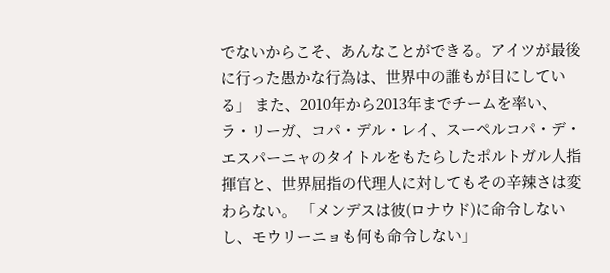でないからこそ、あんなことができる。アイツが最後に行った愚かな行為は、世界中の誰もが目にしている」 また、2010年から2013年までチームを率い、ラ・リーガ、コパ・デル・レイ、スーペルコパ・デ・エスパーニャのタイトルをもたらしたポルトガル人指揮官と、世界屈指の代理人に対してもその辛辣さは変わらない。 「メンデスは彼(ロナウド)に命令しないし、モウリーニョも何も命令しない」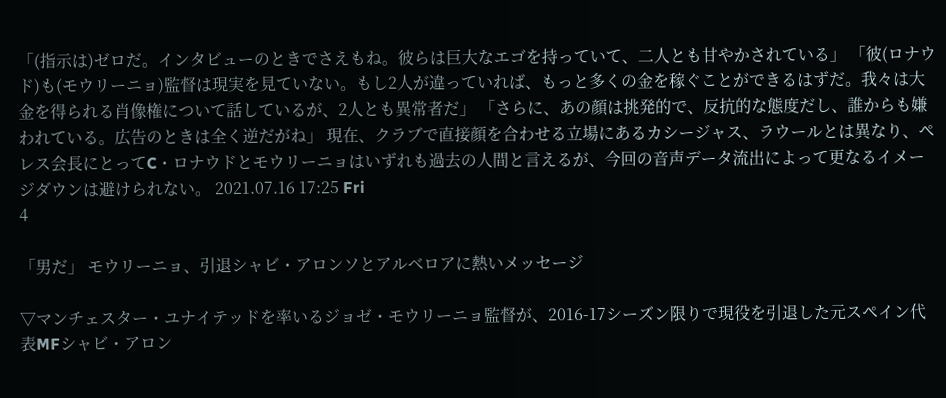「(指示は)ゼロだ。インタビューのときでさえもね。彼らは巨大なエゴを持っていて、二人とも甘やかされている」 「彼(ロナウド)も(モウリーニョ)監督は現実を見ていない。もし2人が違っていれば、もっと多くの金を稼ぐことができるはずだ。我々は大金を得られる肖像権について話しているが、2人とも異常者だ」 「さらに、あの顔は挑発的で、反抗的な態度だし、誰からも嫌われている。広告のときは全く逆だがね」 現在、クラブで直接顔を合わせる立場にあるカシージャス、ラウールとは異なり、ペレス会長にとってC・ロナウドとモウリーニョはいずれも過去の人間と言えるが、今回の音声データ流出によって更なるイメージダウンは避けられない。 2021.07.16 17:25 Fri
4

「男だ」 モウリーニョ、引退シャビ・アロンソとアルベロアに熱いメッセージ

▽マンチェスター・ユナイテッドを率いるジョゼ・モウリーニョ監督が、2016-17シーズン限りで現役を引退した元スペイン代表MFシャビ・アロン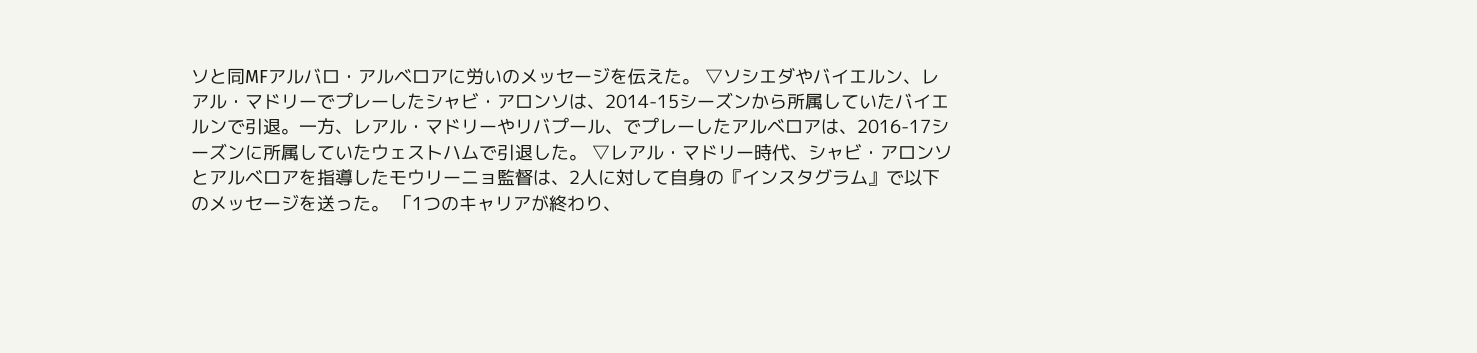ソと同MFアルバロ・アルベロアに労いのメッセージを伝えた。 ▽ソシエダやバイエルン、レアル・マドリーでプレーしたシャビ・アロンソは、2014-15シーズンから所属していたバイエルンで引退。一方、レアル・マドリーやリバプール、でプレーしたアルベロアは、2016-17シーズンに所属していたウェストハムで引退した。 ▽レアル・マドリー時代、シャビ・アロンソとアルベロアを指導したモウリーニョ監督は、2人に対して自身の『インスタグラム』で以下のメッセージを送った。 「1つのキャリアが終わり、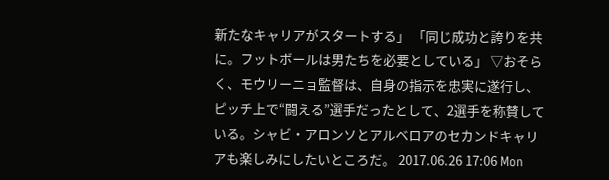新たなキャリアがスタートする」 「同じ成功と誇りを共に。フットボールは男たちを必要としている」 ▽おそらく、モウリーニョ監督は、自身の指示を忠実に遂行し、ピッチ上で“闘える”選手だったとして、2選手を称賛している。シャビ・アロンソとアルベロアのセカンドキャリアも楽しみにしたいところだ。 2017.06.26 17:06 Mon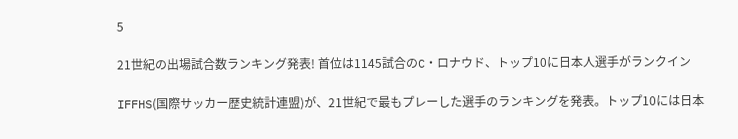5

21世紀の出場試合数ランキング発表! 首位は1145試合のC・ロナウド、トップ10に日本人選手がランクイン

IFFHS(国際サッカー歴史統計連盟)が、21世紀で最もプレーした選手のランキングを発表。トップ10には日本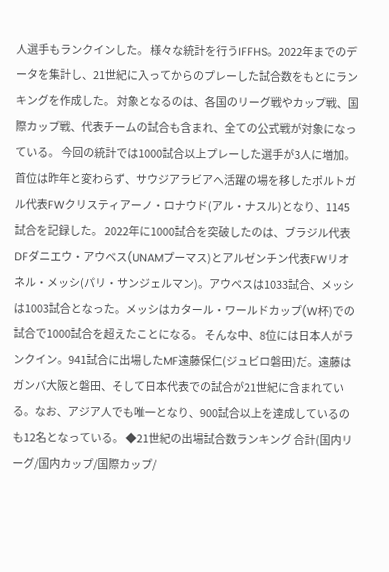人選手もランクインした。 様々な統計を行うIFFHS。2022年までのデータを集計し、21世紀に入ってからのプレーした試合数をもとにランキングを作成した。 対象となるのは、各国のリーグ戦やカップ戦、国際カップ戦、代表チームの試合も含まれ、全ての公式戦が対象になっている。 今回の統計では1000試合以上プレーした選手が3人に増加。首位は昨年と変わらず、サウジアラビアへ活躍の場を移したポルトガル代表FWクリスティアーノ・ロナウド(アル・ナスル)となり、1145試合を記録した。 2022年に1000試合を突破したのは、ブラジル代表DFダニエウ・アウベス(UNAMプーマス)とアルゼンチン代表FWリオネル・メッシ(パリ・サンジェルマン)。アウベスは1033試合、メッシは1003試合となった。メッシはカタール・ワールドカップ(W杯)での試合で1000試合を超えたことになる。 そんな中、8位には日本人がランクイン。941試合に出場したMF遠藤保仁(ジュビロ磐田)だ。遠藤はガンバ大阪と磐田、そして日本代表での試合が21世紀に含まれている。なお、アジア人でも唯一となり、900試合以上を達成しているのも12名となっている。 ◆21世紀の出場試合数ランキング 合計(国内リーグ/国内カップ/国際カップ/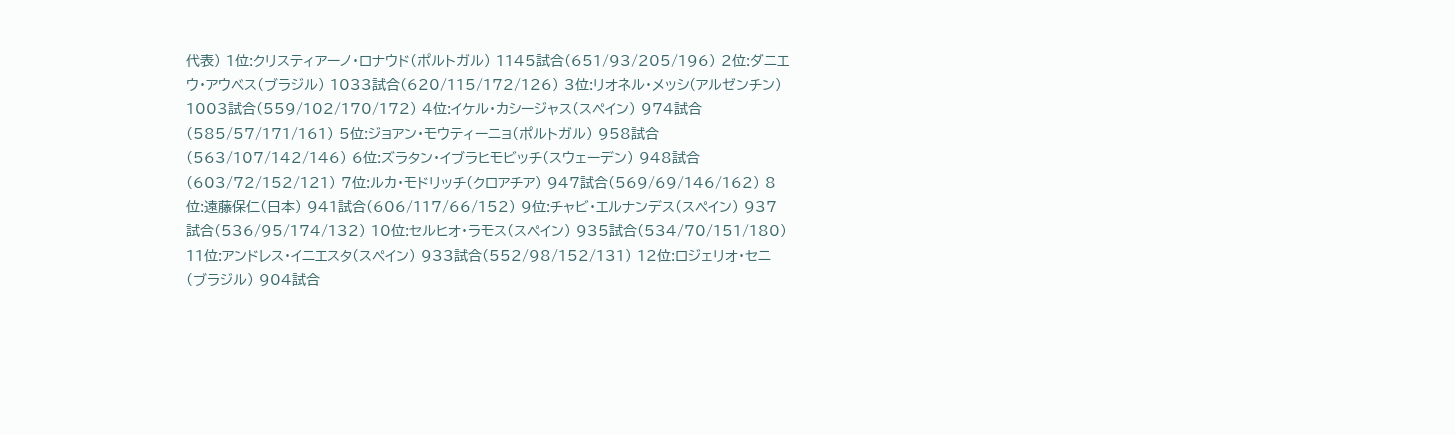代表) 1位:クリスティアーノ・ロナウド(ポルトガル) 1145試合(651/93/205/196) 2位:ダニエウ・アウベス(ブラジル) 1033試合(620/115/172/126) 3位:リオネル・メッシ(アルゼンチン) 1003試合(559/102/170/172) 4位:イケル・カシージャス(スペイン) 974試合(585/57/171/161) 5位:ジョアン・モウティーニョ(ポルトガル) 958試合(563/107/142/146) 6位:ズラタン・イブラヒモビッチ(スウェーデン) 948試合(603/72/152/121) 7位:ルカ・モドリッチ(クロアチア) 947試合(569/69/146/162) 8位:遠藤保仁(日本) 941試合(606/117/66/152) 9位:チャビ・エルナンデス(スペイン) 937試合(536/95/174/132) 10位:セルヒオ・ラモス(スペイン) 935試合(534/70/151/180) 11位:アンドレス・イニエスタ(スペイン) 933試合(552/98/152/131) 12位:ロジェリオ・セニ(ブラジル) 904試合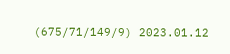(675/71/149/9) 2023.01.12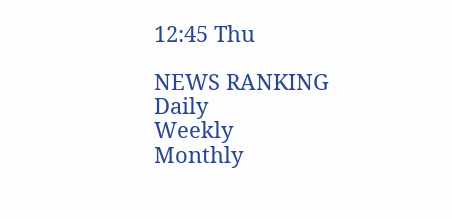12:45 Thu

NEWS RANKING
Daily
Weekly
Monthly